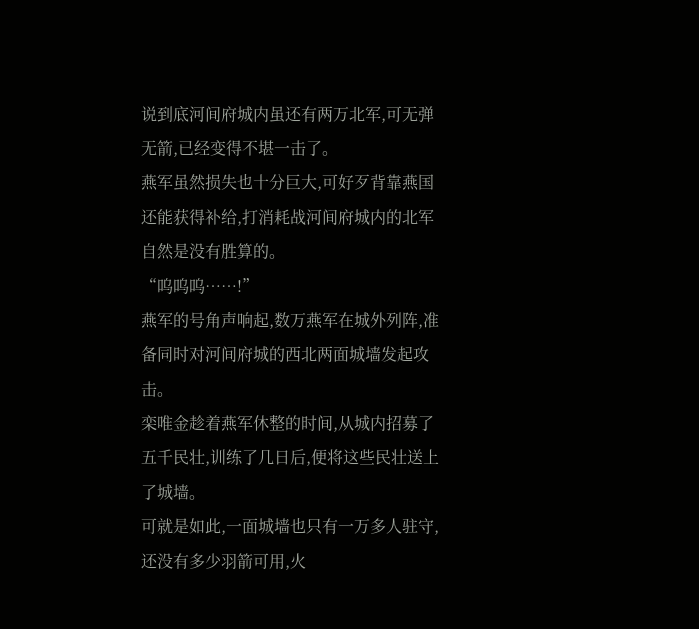说到底河间府城内虽还有两万北军,可无弹无箭,已经变得不堪一击了。
燕军虽然损失也十分巨大,可好歹背靠燕国还能获得补给,打消耗战河间府城内的北军自然是没有胜算的。
“呜呜呜……!”
燕军的号角声响起,数万燕军在城外列阵,准备同时对河间府城的西北两面城墙发起攻击。
栾唯金趁着燕军休整的时间,从城内招募了五千民壮,训练了几日后,便将这些民壮送上了城墙。
可就是如此,一面城墙也只有一万多人驻守,还没有多少羽箭可用,火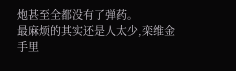炮甚至全都没有了弹药。
最麻烦的其实还是人太少,栾维金手里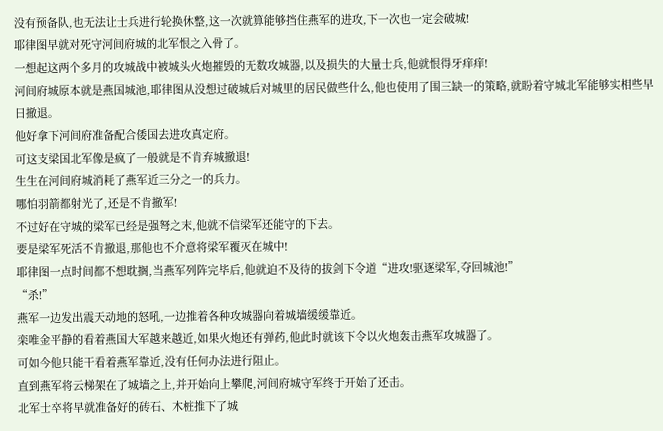没有预备队,也无法让士兵进行轮换休整,这一次就算能够挡住燕军的进攻,下一次也一定会破城!
耶律图早就对死守河间府城的北军恨之入骨了。
一想起这两个多月的攻城战中被城头火炮摧毁的无数攻城器,以及损失的大量士兵,他就恨得牙痒痒!
河间府城原本就是燕国城池,耶律图从没想过破城后对城里的居民做些什么,他也使用了围三缺一的策略,就盼着守城北军能够实相些早日撤退。
他好拿下河间府准备配合倭国去进攻真定府。
可这支梁国北军像是疯了一般就是不肯弃城撤退!
生生在河间府城消耗了燕军近三分之一的兵力。
哪怕羽箭都射光了,还是不肯撤军!
不过好在守城的梁军已经是强弩之末,他就不信梁军还能守的下去。
要是梁军死活不肯撤退,那他也不介意将梁军覆灭在城中!
耶律图一点时间都不想耽搁,当燕军列阵完毕后,他就迫不及待的拔剑下令道“进攻!驱逐梁军,夺回城池!”
“杀!”
燕军一边发出震天动地的怒吼,一边推着各种攻城器向着城墙缓缓靠近。
栾唯金平静的看着燕国大军越来越近,如果火炮还有弹药,他此时就该下令以火炮轰击燕军攻城器了。
可如今他只能干看着燕军靠近,没有任何办法进行阻止。
直到燕军将云梯架在了城墙之上,并开始向上攀爬,河间府城守军终于开始了还击。
北军士卒将早就准备好的砖石、木桩推下了城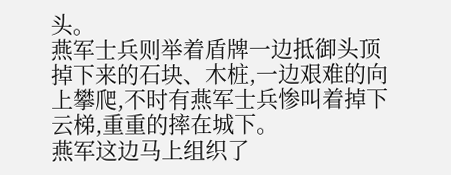头。
燕军士兵则举着盾牌一边抵御头顶掉下来的石块、木桩,一边艰难的向上攀爬,不时有燕军士兵惨叫着掉下云梯,重重的摔在城下。
燕军这边马上组织了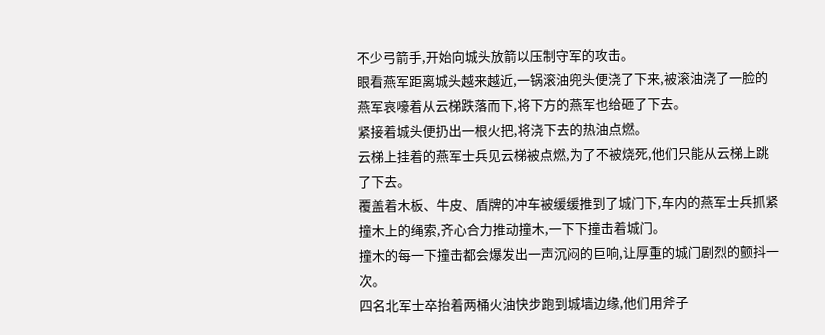不少弓箭手,开始向城头放箭以压制守军的攻击。
眼看燕军距离城头越来越近,一锅滚油兜头便浇了下来,被滚油浇了一脸的燕军哀嚎着从云梯跌落而下,将下方的燕军也给砸了下去。
紧接着城头便扔出一根火把,将浇下去的热油点燃。
云梯上挂着的燕军士兵见云梯被点燃,为了不被烧死,他们只能从云梯上跳了下去。
覆盖着木板、牛皮、盾牌的冲车被缓缓推到了城门下,车内的燕军士兵抓紧撞木上的绳索,齐心合力推动撞木,一下下撞击着城门。
撞木的每一下撞击都会爆发出一声沉闷的巨响,让厚重的城门剧烈的颤抖一次。
四名北军士卒抬着两桶火油快步跑到城墙边缘,他们用斧子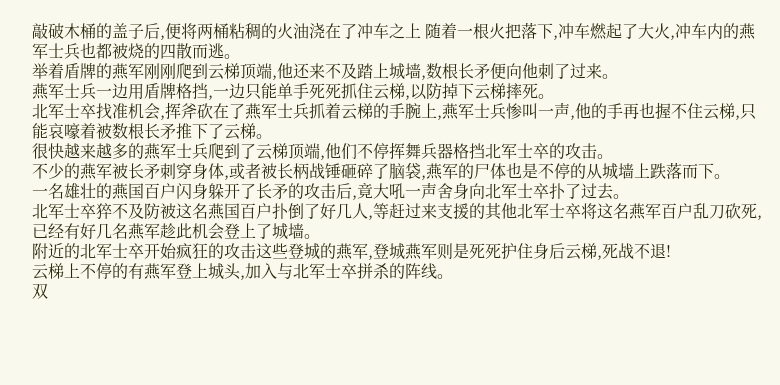敲破木桶的盖子后,便将两桶粘稠的火油浇在了冲车之上 随着一根火把落下,冲车燃起了大火,冲车内的燕军士兵也都被烧的四散而逃。
举着盾牌的燕军刚刚爬到云梯顶端,他还来不及踏上城墙,数根长矛便向他刺了过来。
燕军士兵一边用盾牌格挡,一边只能单手死死抓住云梯,以防掉下云梯摔死。
北军士卒找准机会,挥斧砍在了燕军士兵抓着云梯的手腕上,燕军士兵惨叫一声,他的手再也握不住云梯,只能哀嚎着被数根长矛推下了云梯。
很快越来越多的燕军士兵爬到了云梯顶端,他们不停挥舞兵器格挡北军士卒的攻击。
不少的燕军被长矛刺穿身体,或者被长柄战锤砸碎了脑袋,燕军的尸体也是不停的从城墙上跌落而下。
一名雄壮的燕国百户闪身躲开了长矛的攻击后,竟大吼一声舍身向北军士卒扑了过去。
北军士卒猝不及防被这名燕国百户扑倒了好几人,等赶过来支援的其他北军士卒将这名燕军百户乱刀砍死,已经有好几名燕军趁此机会登上了城墙。
附近的北军士卒开始疯狂的攻击这些登城的燕军,登城燕军则是死死护住身后云梯,死战不退!
云梯上不停的有燕军登上城头,加入与北军士卒拼杀的阵线。
双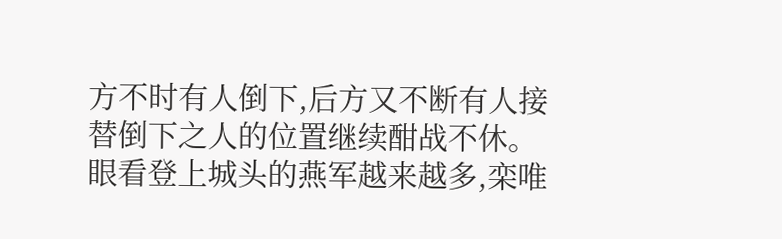方不时有人倒下,后方又不断有人接替倒下之人的位置继续酣战不休。
眼看登上城头的燕军越来越多,栾唯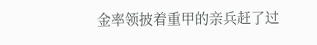金率领披着重甲的亲兵赶了过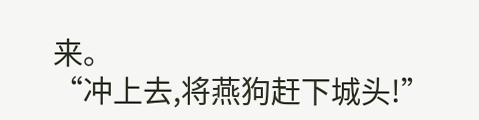来。
“冲上去,将燕狗赶下城头!”